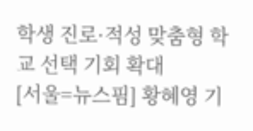학생 진로·적성 맞춤형 학교 선택 기회 확대
[서울=뉴스핌] 황혜영 기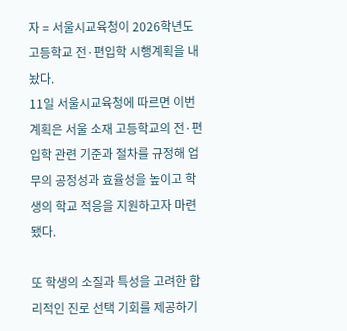자 = 서울시교육청이 2026학년도 고등학교 전·편입학 시행계획을 내놨다.
11일 서울시교육청에 따르면 이번 계획은 서울 소재 고등학교의 전·편입학 관련 기준과 절차를 규정해 업무의 공정성과 효율성을 높이고 학생의 학교 적응을 지원하고자 마련됐다.

또 학생의 소질과 특성을 고려한 합리적인 진로 선택 기회를 제공하기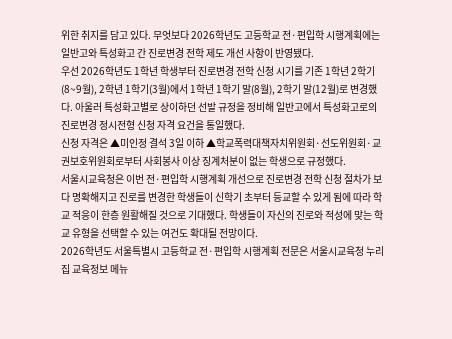위한 취지를 담고 있다. 무엇보다 2026학년도 고등학교 전·편입학 시행계획에는 일반고와 특성화고 간 진로변경 전학 제도 개선 사항이 반영됐다.
우선 2026학년도 1학년 학생부터 진로변경 전학 신청 시기를 기존 1학년 2학기(8~9월), 2학년 1학기(3월)에서 1학년 1학기 말(8월), 2학기 말(12월)로 변경했다. 아울러 특성화고별로 상이하던 선발 규정을 정비해 일반고에서 특성화고로의 진로변경 정시전형 신청 자격 요건을 통일했다.
신청 자격은 ▲미인정 결석 3일 이하 ▲학교폭력대책자치위원회·선도위원회·교권보호위원회로부터 사회봉사 이상 징계처분이 없는 학생으로 규정했다.
서울시교육청은 이번 전·편입학 시행계획 개선으로 진로변경 전학 신청 절차가 보다 명확해지고 진로를 변경한 학생들이 신학기 초부터 등교할 수 있게 됨에 따라 학교 적응이 한층 원활해질 것으로 기대했다. 학생들이 자신의 진로와 적성에 맞는 학교 유형을 선택할 수 있는 여건도 확대될 전망이다.
2026학년도 서울특별시 고등학교 전·편입학 시행계획 전문은 서울시교육청 누리집 교육정보 메뉴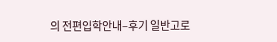의 전편입학안내–후기 일반고로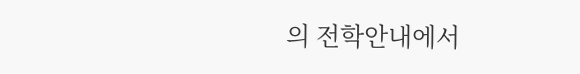의 전학안내에서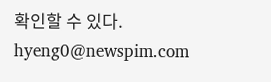확인할 수 있다.
hyeng0@newspim.com